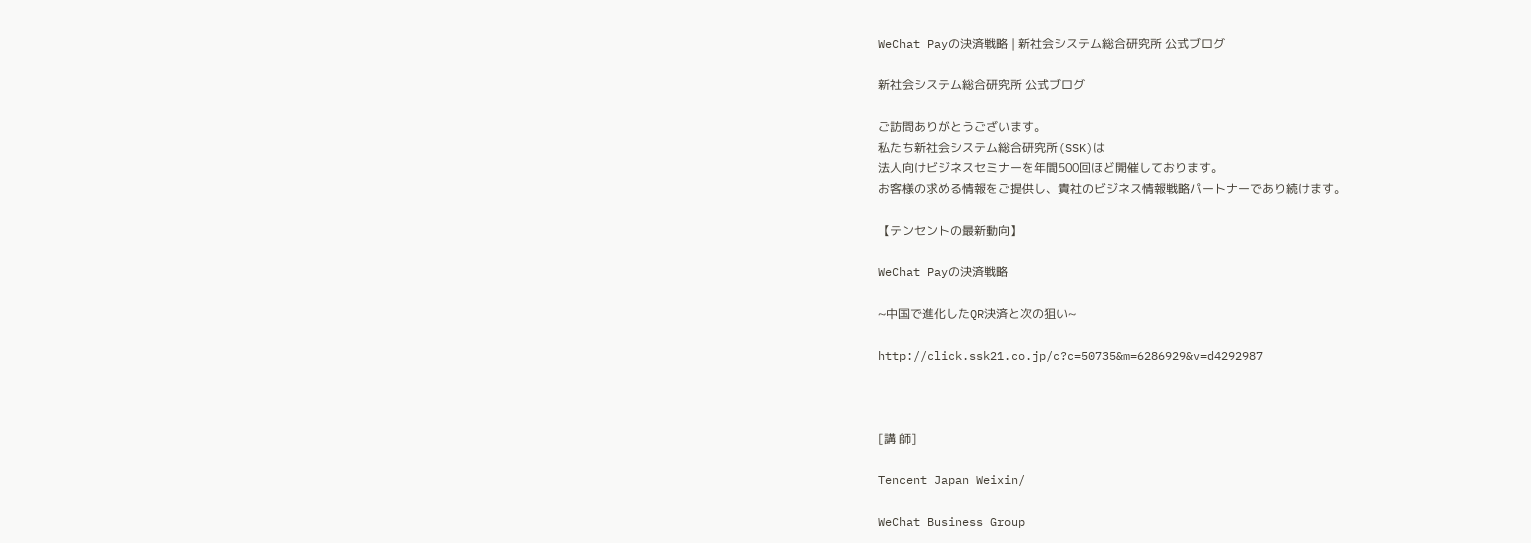WeChat Payの決済戦略 | 新社会システム総合研究所 公式ブログ

新社会システム総合研究所 公式ブログ

ご訪問ありがとうございます。
私たち新社会システム総合研究所(SSK)は
法人向けビジネスセミナーを年間500回ほど開催しております。
お客様の求める情報をご提供し、貴社のビジネス情報戦略パートナーであり続けます。

【テンセントの最新動向】

WeChat Payの決済戦略

~中国で進化したQR決済と次の狙い~

http://click.ssk21.co.jp/c?c=50735&m=6286929&v=d4292987



[講 師]

Tencent Japan Weixin/

WeChat Business Group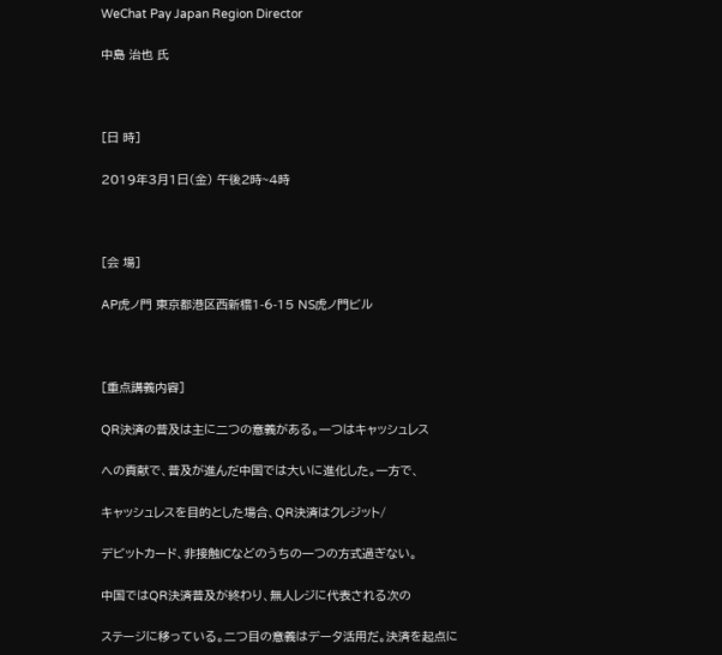WeChat Pay Japan Region Director

中島 治也 氏



[日 時]

2019年3月1日(金) 午後2時~4時



[会 場]

AP虎ノ門 東京都港区西新橋1-6-15 NS虎ノ門ビル



[重点講義内容]

QR決済の普及は主に二つの意義がある。一つはキャッシュレス

への貢献で、普及が進んだ中国では大いに進化した。一方で、

キャッシュレスを目的とした場合、QR決済はクレジット/

デビットカード、非接触ICなどのうちの一つの方式過ぎない。

中国ではQR決済普及が終わり、無人レジに代表される次の

ステージに移っている。二つ目の意義はデータ活用だ。決済を起点に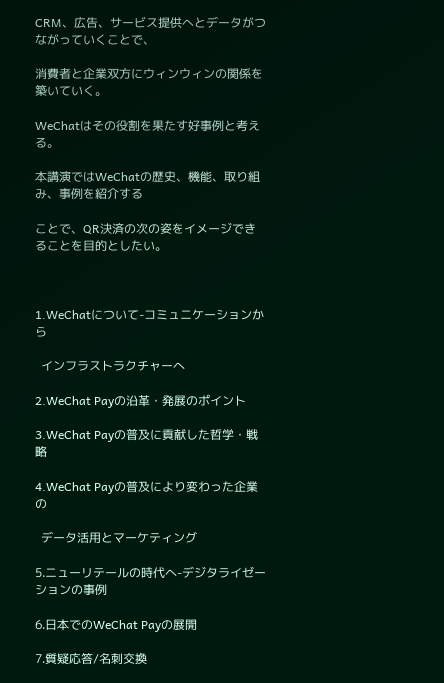CRM、広告、サービス提供へとデータがつながっていくことで、

消費者と企業双方にウィンウィンの関係を築いていく。

WeChatはその役割を果たす好事例と考える。

本講演ではWeChatの歴史、機能、取り組み、事例を紹介する

ことで、QR決済の次の姿をイメージできることを目的としたい。



1.WeChatについて-コミュニケーションから

  インフラストラクチャーへ

2.WeChat Payの沿革・発展のポイント

3.WeChat Payの普及に貢献した哲学・戦略

4.WeChat Payの普及により変わった企業の

  データ活用とマーケティング

5.ニューリテールの時代へ-デジタライゼーションの事例

6.日本でのWeChat Payの展開

7.質疑応答/名刺交換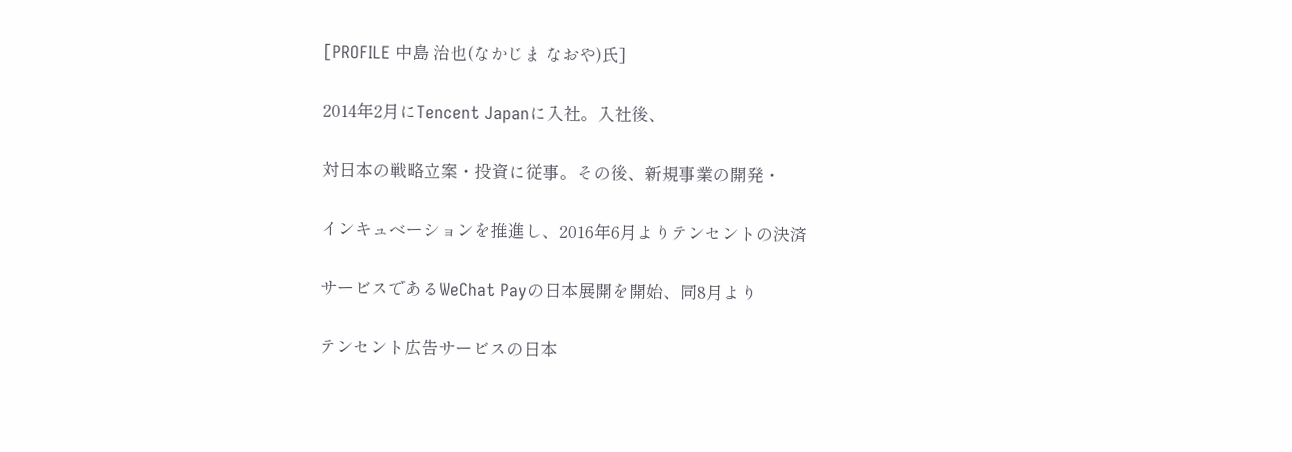[PROFILE 中島 治也(なかじま なおや)氏]

2014年2月にTencent Japanに入社。入社後、

対日本の戦略立案・投資に従事。その後、新規事業の開発・

インキュベーションを推進し、2016年6月よりテンセントの決済

サービスであるWeChat Payの日本展開を開始、同8月より

テンセント広告サービスの日本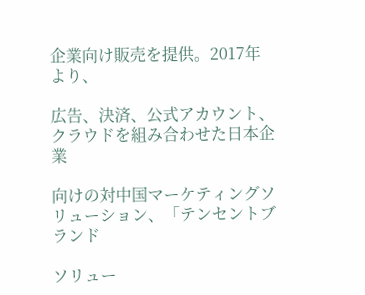企業向け販売を提供。2017年より、

広告、決済、公式アカウント、クラウドを組み合わせた日本企業

向けの対中国マーケティングソリューション、「テンセントブランド

ソリュー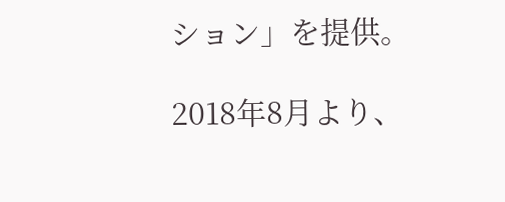ション」を提供。

2018年8月より、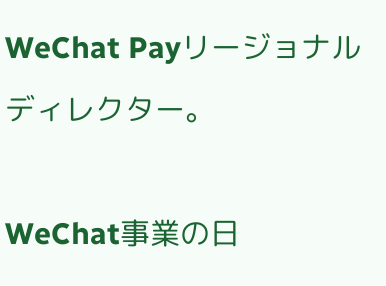WeChat Payリージョナルディレクター。

WeChat事業の日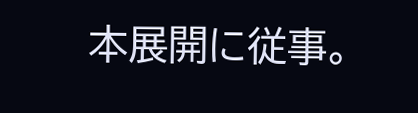本展開に従事。